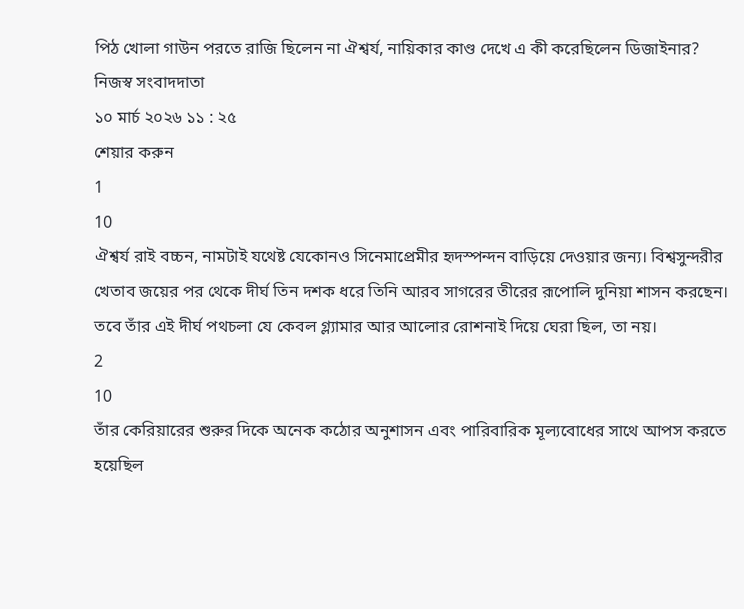পিঠ খোলা গাউন পরতে রাজি ছিলেন না ঐশ্বর্য, নায়িকার কাণ্ড দেখে এ কী করেছিলেন ডিজাইনার?
নিজস্ব সংবাদদাতা
১০ মার্চ ২০২৬ ১১ : ২৫
শেয়ার করুন
1
10
ঐশ্বর্য রাই বচ্চন, নামটাই যথেষ্ট যেকোনও সিনেমাপ্রেমীর হৃদস্পন্দন বাড়িয়ে দেওয়ার জন্য। বিশ্বসুন্দরীর খেতাব জয়ের পর থেকে দীর্ঘ তিন দশক ধরে তিনি আরব সাগরের তীরের রূপোলি দুনিয়া শাসন করছেন। তবে তাঁর এই দীর্ঘ পথচলা যে কেবল গ্ল্যামার আর আলোর রোশনাই দিয়ে ঘেরা ছিল, তা নয়।
2
10
তাঁর কেরিয়ারের শুরুর দিকে অনেক কঠোর অনুশাসন এবং পারিবারিক মূল্যবোধের সাথে আপস করতে হয়েছিল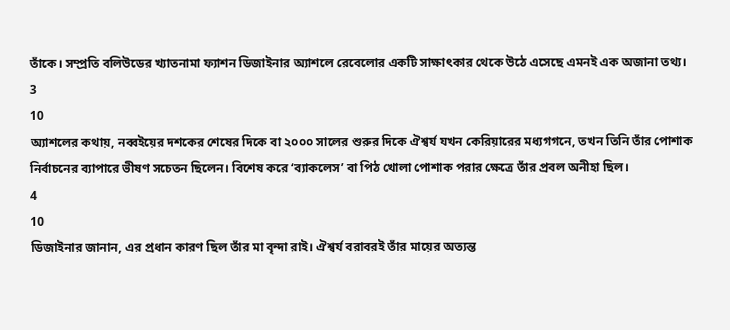তাঁকে। সম্প্রতি বলিউডের খ্যাতনামা ফ্যাশন ডিজাইনার অ্যাশলে রেবেলোর একটি সাক্ষাৎকার থেকে উঠে এসেছে এমনই এক অজানা তথ্য।
3
10
অ্যাশলের কথায়, নব্বইয়ের দশকের শেষের দিকে বা ২০০০ সালের শুরুর দিকে ঐশ্বর্য যখন কেরিয়ারের মধ্যগগনে, তখন তিনি তাঁর পোশাক নির্বাচনের ব্যাপারে ভীষণ সচেতন ছিলেন। বিশেষ করে ‘ব্যাকলেস’ বা পিঠ খোলা পোশাক পরার ক্ষেত্রে তাঁর প্রবল অনীহা ছিল।
4
10
ডিজাইনার জানান, এর প্রধান কারণ ছিল তাঁর মা বৃন্দা রাই। ঐশ্বর্য বরাবরই তাঁর মায়ের অত্যন্ত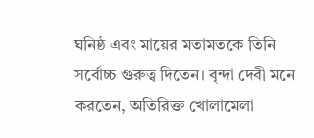ঘনিষ্ঠ এবং মায়ের মতামতকে তিনি সর্বোচ্চ গুরুত্ব দিতেন। বৃন্দা দেবী মনে করতেন, অতিরিক্ত খোলামেলা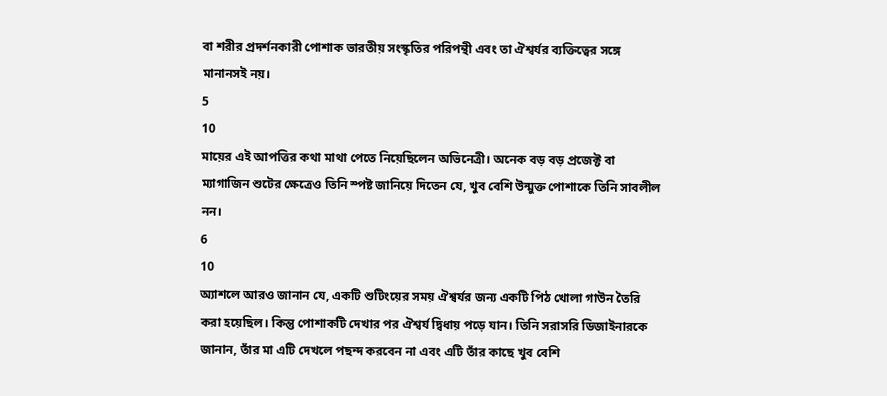বা শরীর প্রদর্শনকারী পোশাক ভারতীয় সংস্কৃতির পরিপন্থী এবং তা ঐশ্বর্যর ব্যক্তিত্বের সঙ্গে মানানসই নয়।
5
10
মায়ের এই আপত্তির কথা মাথা পেতে নিয়েছিলেন অভিনেত্রী। অনেক বড় বড় প্রজেক্ট বা ম্যাগাজিন শুটের ক্ষেত্রেও তিনি স্পষ্ট জানিয়ে দিতেন যে, খুব বেশি উন্মুক্ত পোশাকে তিনি সাবলীল নন।
6
10
অ্যাশলে আরও জানান যে, একটি শুটিংয়ের সময় ঐশ্বর্যর জন্য একটি পিঠ খোলা গাউন তৈরি করা হয়েছিল। কিন্তু পোশাকটি দেখার পর ঐশ্বর্য দ্বিধায় পড়ে যান। তিনি সরাসরি ডিজাইনারকে জানান, তাঁর মা এটি দেখলে পছন্দ করবেন না এবং এটি তাঁর কাছে খুব বেশি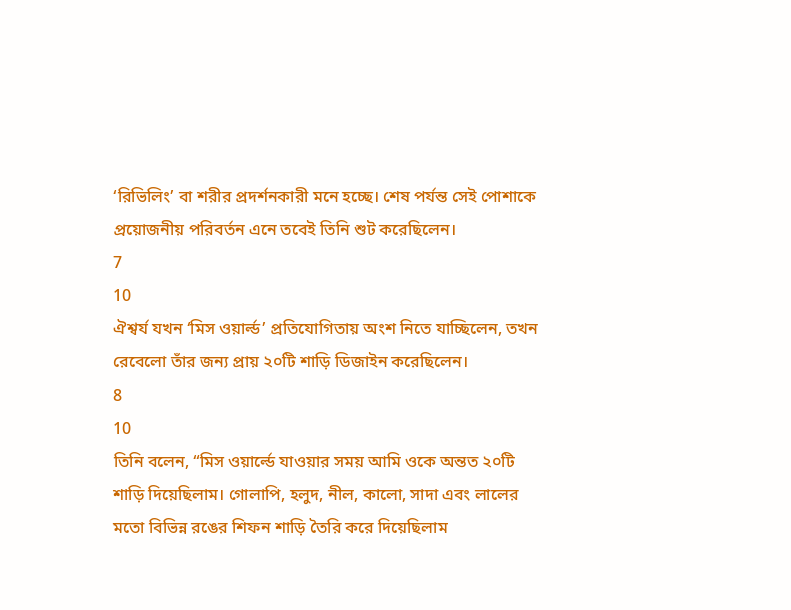‘রিভিলিং’ বা শরীর প্রদর্শনকারী মনে হচ্ছে। শেষ পর্যন্ত সেই পোশাকে প্রয়োজনীয় পরিবর্তন এনে তবেই তিনি শুট করেছিলেন।
7
10
ঐশ্বর্য যখন ‘মিস ওয়ার্ল্ড’ প্রতিযোগিতায় অংশ নিতে যাচ্ছিলেন, তখন রেবেলো তাঁর জন্য প্রায় ২০টি শাড়ি ডিজাইন করেছিলেন।
8
10
তিনি বলেন, “মিস ওয়ার্ল্ডে যাওয়ার সময় আমি ওকে অন্তত ২০টি শাড়ি দিয়েছিলাম। গোলাপি, হলুদ, নীল, কালো, সাদা এবং লালের মতো বিভিন্ন রঙের শিফন শাড়ি তৈরি করে দিয়েছিলাম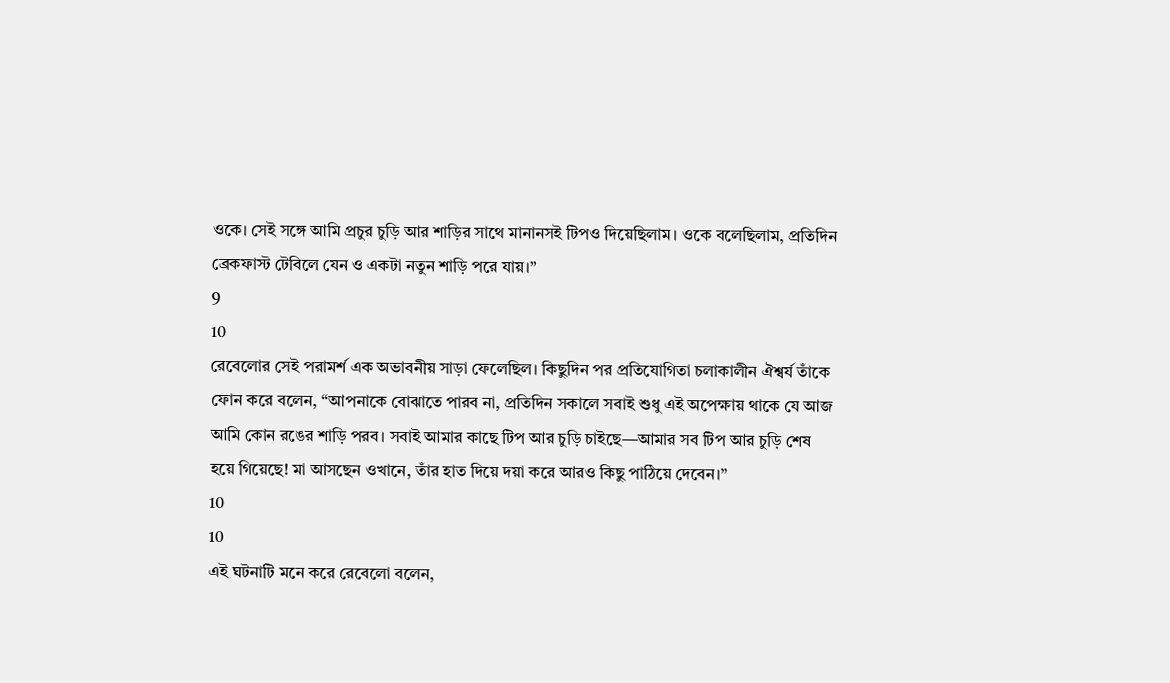ওকে। সেই সঙ্গে আমি প্রচুর চুড়ি আর শাড়ির সাথে মানানসই টিপও দিয়েছিলাম। ওকে বলেছিলাম, প্রতিদিন ব্রেকফাস্ট টেবিলে যেন ও একটা নতুন শাড়ি পরে যায়।”
9
10
রেবেলোর সেই পরামর্শ এক অভাবনীয় সাড়া ফেলেছিল। কিছুদিন পর প্রতিযোগিতা চলাকালীন ঐশ্বর্য তাঁকে ফোন করে বলেন, “আপনাকে বোঝাতে পারব না, প্রতিদিন সকালে সবাই শুধু এই অপেক্ষায় থাকে যে আজ আমি কোন রঙের শাড়ি পরব। সবাই আমার কাছে টিপ আর চুড়ি চাইছে—আমার সব টিপ আর চুড়ি শেষ হয়ে গিয়েছে! মা আসছেন ওখানে, তাঁর হাত দিয়ে দয়া করে আরও কিছু পাঠিয়ে দেবেন।”
10
10
এই ঘটনাটি মনে করে রেবেলো বলেন,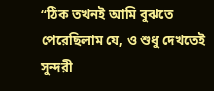“ঠিক তখনই আমি বুঝতে পেরেছিলাম যে, ও শুধু দেখতেই সুন্দরী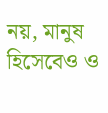নয়, মানুষ হিসেবেও ও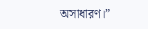অসাধারণ।”